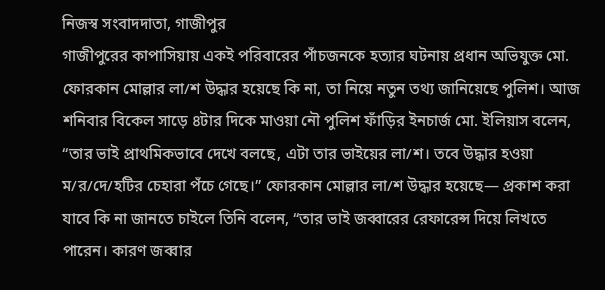নিজস্ব সংবাদদাতা, গাজীপুর
গাজীপুরের কাপাসিয়ায় একই পরিবারের পাঁচজনকে হত্যার ঘটনায় প্রধান অভিযুক্ত মো. ফোরকান মোল্লার লা/শ উদ্ধার হয়েছে কি না, তা নিয়ে নতুন তথ্য জানিয়েছে পুলিশ। আজ শনিবার বিকেল সাড়ে ৪টার দিকে মাওয়া নৌ পুলিশ ফাঁড়ির ইনচার্জ মো. ইলিয়াস বলেন, “তার ভাই প্রাথমিকভাবে দেখে বলছে, এটা তার ভাইয়ের লা/শ। তবে উদ্ধার হওয়া ম/র/দে/হটির চেহারা পঁচে গেছে।” ফোরকান মোল্লার লা/শ উদ্ধার হয়েছে— প্রকাশ করা যাবে কি না জানতে চাইলে তিনি বলেন, “তার ভাই জব্বারের রেফারেন্স দিয়ে লিখতে পারেন। কারণ জব্বার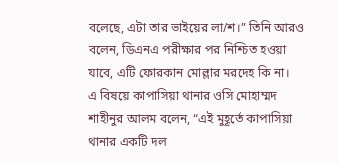বলেছে, এটা তার ভাইয়ের লা/শ।” তিনি আরও বলেন, ডিএনএ পরীক্ষার পর নিশ্চিত হওয়া যাবে, এটি ফোরকান মোল্লার মরদেহ কি না।
এ বিষয়ে কাপাসিয়া থানার ওসি মোহাম্মদ শাহীনুর আলম বলেন, “এই মুহূর্তে কাপাসিয়া থানার একটি দল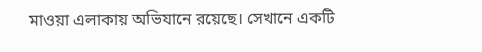মাওয়া এলাকায় অভিযানে রয়েছে। সেখানে একটি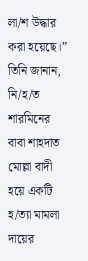লা/শ উদ্ধার করা হয়েছে।” তিনি জানান, নি/হ/ত শারমিনের বাবা শাহদাত মোল্লা বাদী হয়ে একটি হ/ত্যা মামলা দায়ের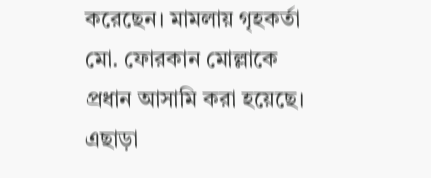করেছেন। মামলায় গৃহকর্তা মো. ফোরকান মোল্লাকে প্রধান আসামি করা হয়েছে। এছাড়া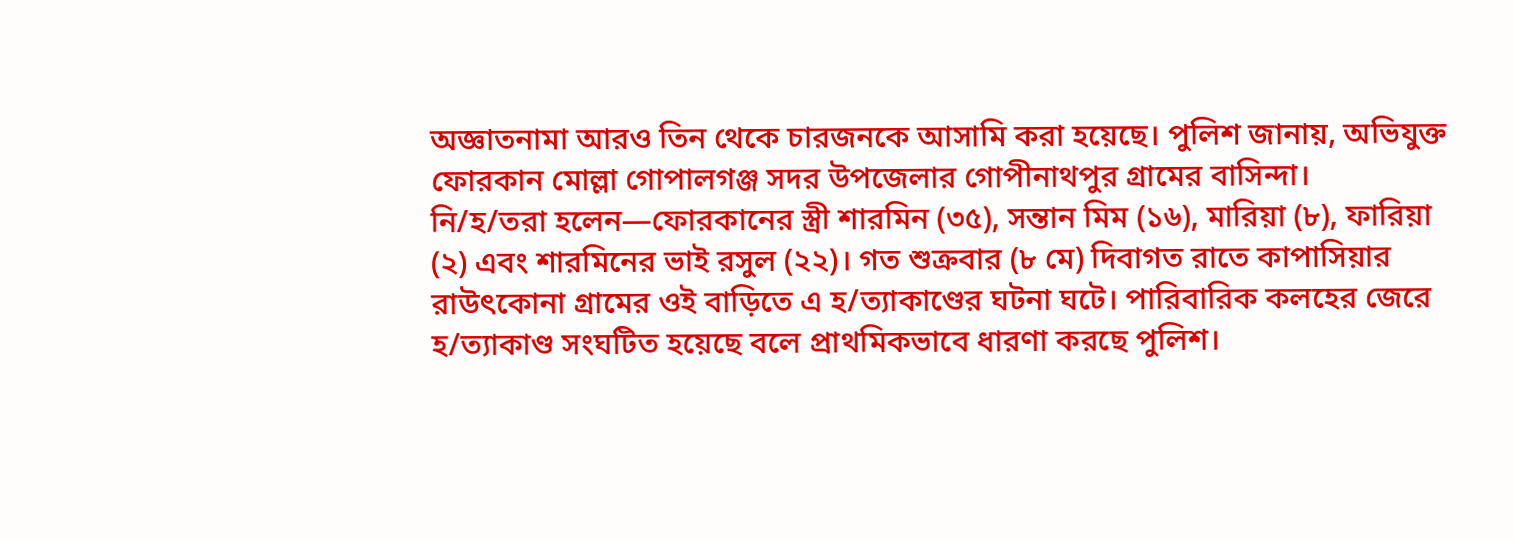অজ্ঞাতনামা আরও তিন থেকে চারজনকে আসামি করা হয়েছে। পুলিশ জানায়, অভিযুক্ত ফোরকান মোল্লা গোপালগঞ্জ সদর উপজেলার গোপীনাথপুর গ্রামের বাসিন্দা।
নি/হ/তরা হলেন—ফোরকানের স্ত্রী শারমিন (৩৫), সন্তান মিম (১৬), মারিয়া (৮), ফারিয়া (২) এবং শারমিনের ভাই রসুল (২২)। গত শুক্রবার (৮ মে) দিবাগত রাতে কাপাসিয়ার রাউৎকোনা গ্রামের ওই বাড়িতে এ হ/ত্যাকাণ্ডের ঘটনা ঘটে। পারিবারিক কলহের জেরে হ/ত্যাকাণ্ড সংঘটিত হয়েছে বলে প্রাথমিকভাবে ধারণা করছে পুলিশ।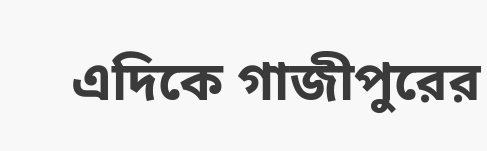এদিকে গাজীপুরের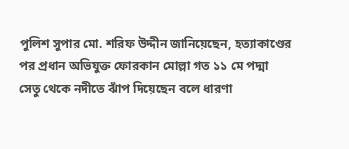পুলিশ সুপার মো. শরিফ উদ্দীন জানিয়েছেন, হত্যাকাণ্ডের পর প্রধান অভিযুক্ত ফোরকান মোল্লা গত ১১ মে পদ্মা সেতু থেকে নদীতে ঝাঁপ দিয়েছেন বলে ধারণা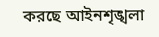করছে আইনশৃঙ্খলা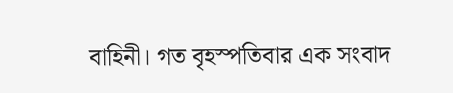বাহিনী। গত বৃহস্পতিবার এক সংবাদ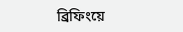ব্রিফিংয়ে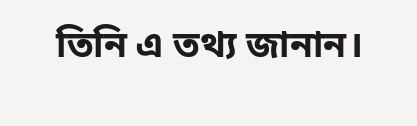তিনি এ তথ্য জানান।